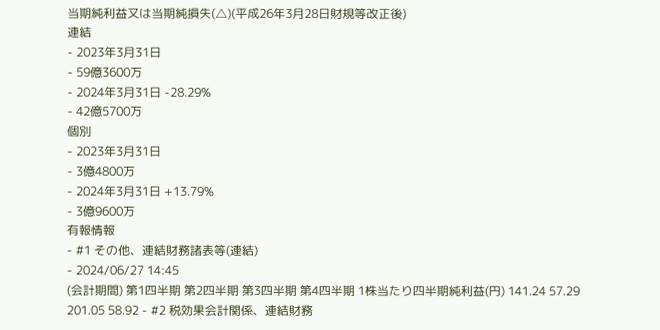当期純利益又は当期純損失(△)(平成26年3月28日財規等改正後)
連結
- 2023年3月31日
- 59億3600万
- 2024年3月31日 -28.29%
- 42億5700万
個別
- 2023年3月31日
- 3億4800万
- 2024年3月31日 +13.79%
- 3億9600万
有報情報
- #1 その他、連結財務諸表等(連結)
- 2024/06/27 14:45
(会計期間) 第1四半期 第2四半期 第3四半期 第4四半期 1株当たり四半期純利益(円) 141.24 57.29 201.05 58.92 - #2 税効果会計関係、連結財務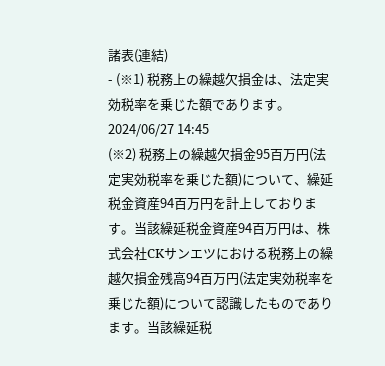諸表(連結)
- (※1) 税務上の繰越欠損金は、法定実効税率を乗じた額であります。2024/06/27 14:45
(※2) 税務上の繰越欠損金95百万円(法定実効税率を乗じた額)について、繰延税金資産94百万円を計上しております。当該繰延税金資産94百万円は、株式会社CKサンエツにおける税務上の繰越欠損金残高94百万円(法定実効税率を乗じた額)について認識したものであります。当該繰延税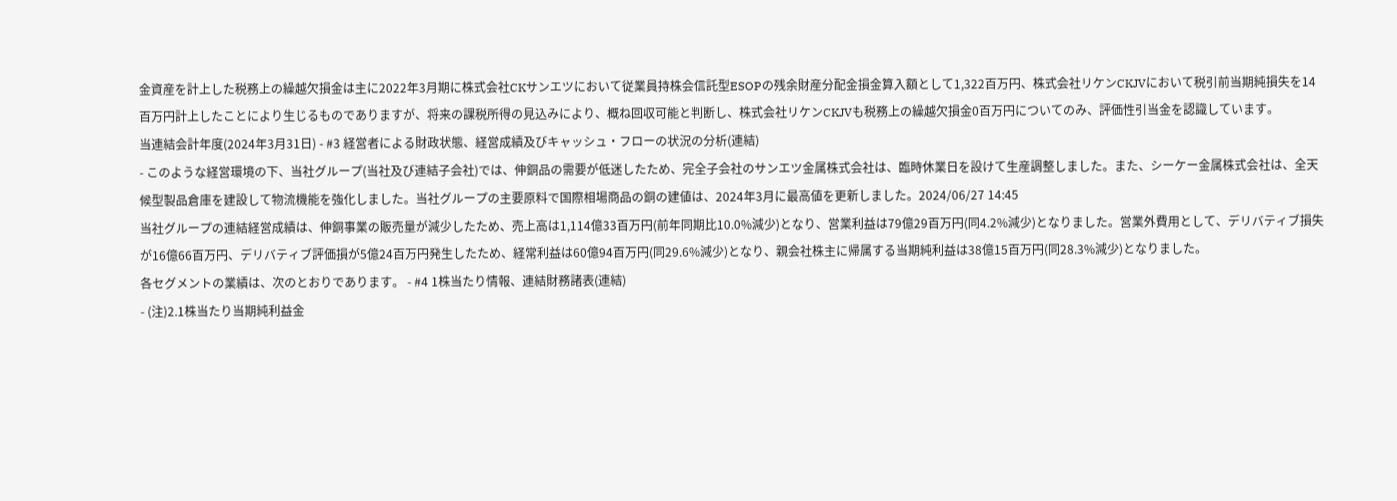金資産を計上した税務上の繰越欠損金は主に2022年3月期に株式会社CKサンエツにおいて従業員持株会信託型ESOPの残余財産分配金損金算入額として1,322百万円、株式会社リケンCKJVにおいて税引前当期純損失を14百万円計上したことにより生じるものでありますが、将来の課税所得の見込みにより、概ね回収可能と判断し、株式会社リケンCKJVも税務上の繰越欠損金0百万円についてのみ、評価性引当金を認識しています。
当連結会計年度(2024年3月31日) - #3 経営者による財政状態、経営成績及びキャッシュ・フローの状況の分析(連結)
- このような経営環境の下、当社グループ(当社及び連結子会社)では、伸銅品の需要が低迷したため、完全子会社のサンエツ金属株式会社は、臨時休業日を設けて生産調整しました。また、シーケー金属株式会社は、全天候型製品倉庫を建設して物流機能を強化しました。当社グループの主要原料で国際相場商品の銅の建値は、2024年3月に最高値を更新しました。2024/06/27 14:45
当社グループの連結経営成績は、伸銅事業の販売量が減少したため、売上高は1,114億33百万円(前年同期比10.0%減少)となり、営業利益は79億29百万円(同4.2%減少)となりました。営業外費用として、デリバティブ損失が16億66百万円、デリバティブ評価損が5億24百万円発生したため、経常利益は60億94百万円(同29.6%減少)となり、親会社株主に帰属する当期純利益は38億15百万円(同28.3%減少)となりました。
各セグメントの業績は、次のとおりであります。 - #4 1株当たり情報、連結財務諸表(連結)
- (注)2.1株当たり当期純利益金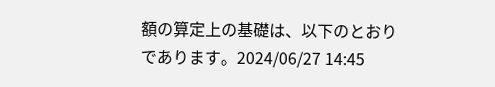額の算定上の基礎は、以下のとおりであります。2024/06/27 14:45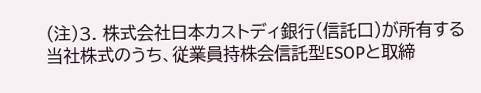(注)3. 株式会社日本カストディ銀行(信託口)が所有する当社株式のうち、従業員持株会信託型ESOPと取締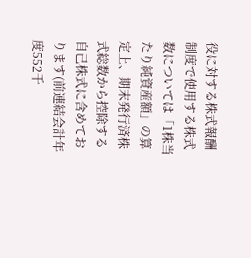役に対する株式報酬制度で使用する株式数については「1株当たり純資産額」の算定上、期末発行済株式総数から控除する自己株式に含めております(前連結会計年度552千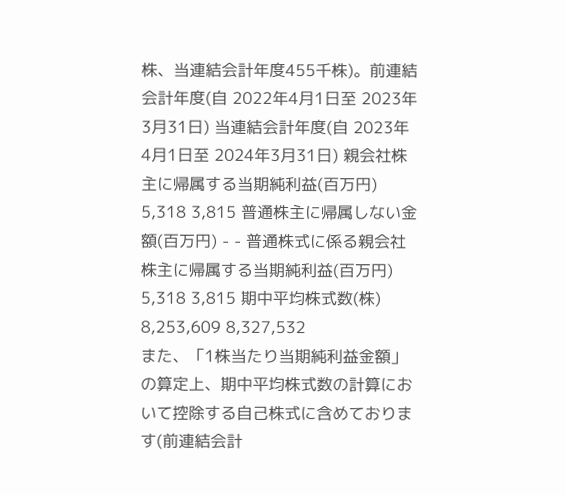株、当連結会計年度455千株)。前連結会計年度(自 2022年4月1日至 2023年3月31日) 当連結会計年度(自 2023年4月1日至 2024年3月31日) 親会社株主に帰属する当期純利益(百万円) 5,318 3,815 普通株主に帰属しない金額(百万円) - - 普通株式に係る親会社株主に帰属する当期純利益(百万円) 5,318 3,815 期中平均株式数(株) 8,253,609 8,327,532
また、「1株当たり当期純利益金額」の算定上、期中平均株式数の計算において控除する自己株式に含めております(前連結会計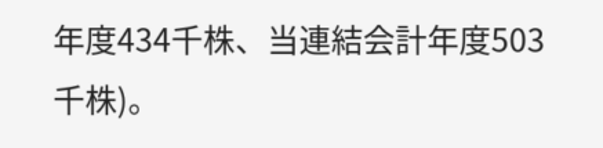年度434千株、当連結会計年度503千株)。